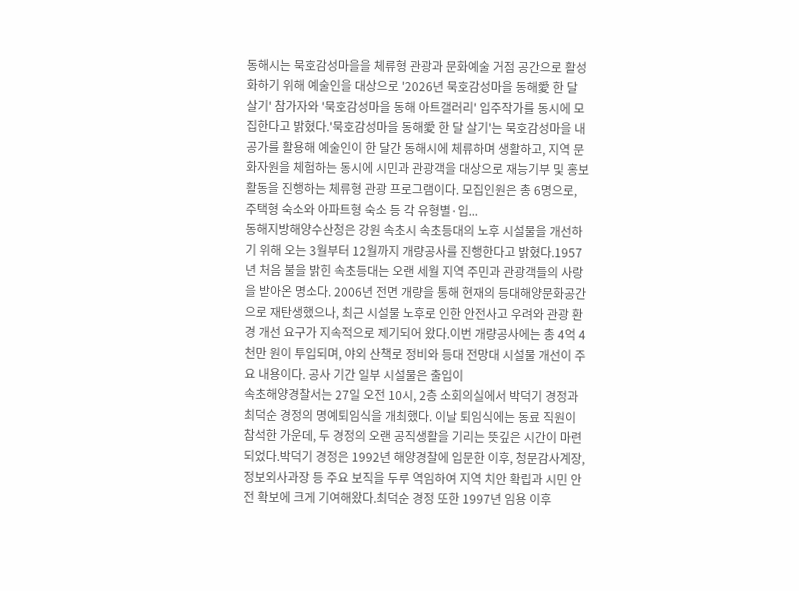동해시는 묵호감성마을을 체류형 관광과 문화예술 거점 공간으로 활성화하기 위해 예술인을 대상으로 '2026년 묵호감성마을 동해愛 한 달 살기' 참가자와 '묵호감성마을 동해 아트갤러리' 입주작가를 동시에 모집한다고 밝혔다.'묵호감성마을 동해愛 한 달 살기'는 묵호감성마을 내 공가를 활용해 예술인이 한 달간 동해시에 체류하며 생활하고, 지역 문화자원을 체험하는 동시에 시민과 관광객을 대상으로 재능기부 및 홍보 활동을 진행하는 체류형 관광 프로그램이다. 모집인원은 총 6명으로, 주택형 숙소와 아파트형 숙소 등 각 유형별·입...
동해지방해양수산청은 강원 속초시 속초등대의 노후 시설물을 개선하기 위해 오는 3월부터 12월까지 개량공사를 진행한다고 밝혔다.1957년 처음 불을 밝힌 속초등대는 오랜 세월 지역 주민과 관광객들의 사랑을 받아온 명소다. 2006년 전면 개량을 통해 현재의 등대해양문화공간으로 재탄생했으나, 최근 시설물 노후로 인한 안전사고 우려와 관광 환경 개선 요구가 지속적으로 제기되어 왔다.이번 개량공사에는 총 4억 4천만 원이 투입되며, 야외 산책로 정비와 등대 전망대 시설물 개선이 주요 내용이다. 공사 기간 일부 시설물은 출입이
속초해양경찰서는 27일 오전 10시, 2층 소회의실에서 박덕기 경정과 최덕순 경정의 명예퇴임식을 개최했다. 이날 퇴임식에는 동료 직원이 참석한 가운데, 두 경정의 오랜 공직생활을 기리는 뜻깊은 시간이 마련되었다.박덕기 경정은 1992년 해양경찰에 입문한 이후, 청문감사계장, 정보외사과장 등 주요 보직을 두루 역임하여 지역 치안 확립과 시민 안전 확보에 크게 기여해왔다.최덕순 경정 또한 1997년 임용 이후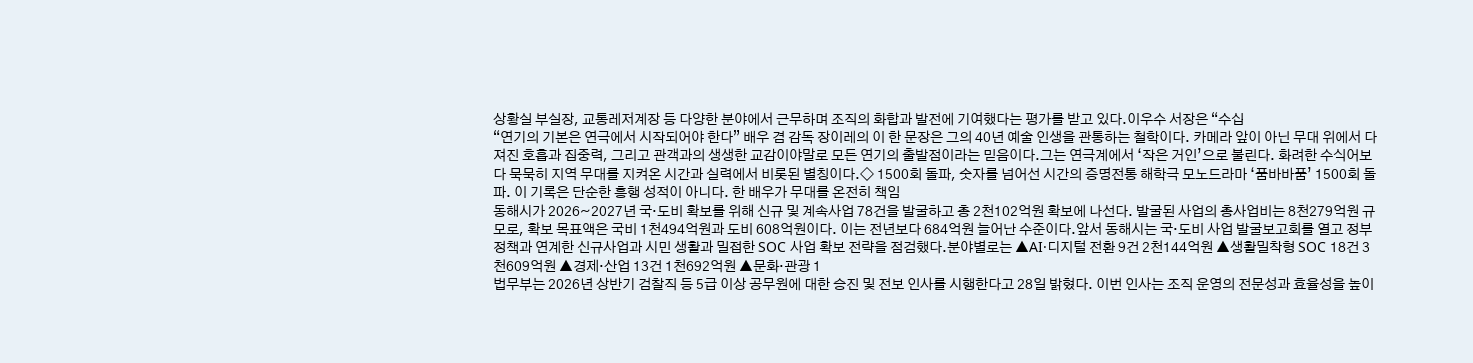상황실 부실장, 교통레저계장 등 다양한 분야에서 근무하며 조직의 화합과 발전에 기여했다는 평가를 받고 있다.이우수 서장은 “수십
“연기의 기본은 연극에서 시작되어야 한다” 배우 겸 감독 장이레의 이 한 문장은 그의 40년 예술 인생을 관통하는 철학이다. 카메라 앞이 아닌 무대 위에서 다져진 호흡과 집중력, 그리고 관객과의 생생한 교감이야말로 모든 연기의 출발점이라는 믿음이다.그는 연극계에서 ‘작은 거인’으로 불린다. 화려한 수식어보다 묵묵히 지역 무대를 지켜온 시간과 실력에서 비롯된 별칭이다.◇ 1500회 돌파, 숫자를 넘어선 시간의 증명전통 해학극 모노드라마 ‘품바바품’ 1500회 돌파. 이 기록은 단순한 흥행 성적이 아니다. 한 배우가 무대를 온전히 책임
동해시가 2026~2027년 국·도비 확보를 위해 신규 및 계속사업 78건을 발굴하고 총 2천102억원 확보에 나선다. 발굴된 사업의 총사업비는 8천279억원 규모로, 확보 목표액은 국비 1천494억원과 도비 608억원이다. 이는 전년보다 684억원 늘어난 수준이다.앞서 동해시는 국·도비 사업 발굴보고회를 열고 정부 정책과 연계한 신규사업과 시민 생활과 밀접한 SOC 사업 확보 전략을 점검했다.분야별로는 ▲AI·디지털 전환 9건 2천144억원 ▲생활밀착형 SOC 18건 3천609억원 ▲경제·산업 13건 1천692억원 ▲문화·관광 1
법무부는 2026년 상반기 검찰직 등 5급 이상 공무원에 대한 승진 및 전보 인사를 시행한다고 28일 밝혔다. 이번 인사는 조직 운영의 전문성과 효율성을 높이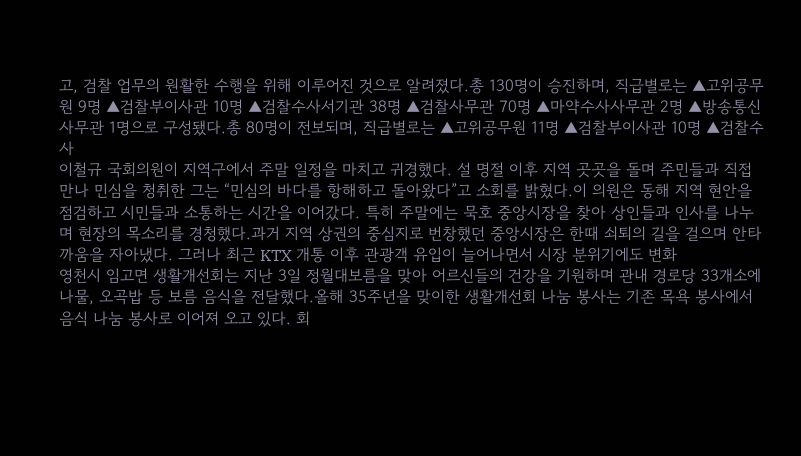고, 검찰 업무의 원활한 수행을 위해 이루어진 것으로 알려졌다.총 130명이 승진하며, 직급별로는 ▲고위공무원 9명 ▲검찰부이사관 10명 ▲검찰수사서기관 38명 ▲검찰사무관 70명 ▲마약수사사무관 2명 ▲방송통신사무관 1명으로 구성됐다.총 80명이 전보되며, 직급별로는 ▲고위공무원 11명 ▲검찰부이사관 10명 ▲검찰수사
이철규 국회의원이 지역구에서 주말 일정을 마치고 귀경했다. 설 명절 이후 지역 곳곳을 돌며 주민들과 직접 만나 민심을 청취한 그는 “민심의 바다를 항해하고 돌아왔다”고 소회를 밝혔다.이 의원은 동해 지역 현안을 점검하고 시민들과 소통하는 시간을 이어갔다. 특히 주말에는 묵호 중앙시장을 찾아 상인들과 인사를 나누며 현장의 목소리를 경청했다.과거 지역 상권의 중심지로 번창했던 중앙시장은 한때 쇠퇴의 길을 걸으며 안타까움을 자아냈다. 그러나 최근 KTX 개통 이후 관광객 유입이 늘어나면서 시장 분위기에도 변화
영천시 임고면 생활개선회는 지난 3일 정월대보름을 맞아 어르신들의 건강을 기원하며 관내 경로당 33개소에 나물, 오곡밥 등 보름 음식을 전달했다.올해 35주년을 맞이한 생활개선회 나눔 봉사는 기존 목욕 봉사에서 음식 나눔 봉사로 이어져 오고 있다. 회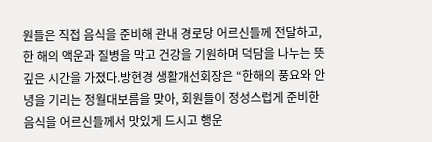원들은 직접 음식을 준비해 관내 경로당 어르신들께 전달하고, 한 해의 액운과 질병을 막고 건강을 기원하며 덕담을 나누는 뜻깊은 시간을 가졌다.방현경 생활개선회장은 “한해의 풍요와 안녕을 기리는 정월대보름을 맞아, 회원들이 정성스럽게 준비한 음식을 어르신들께서 맛있게 드시고 행운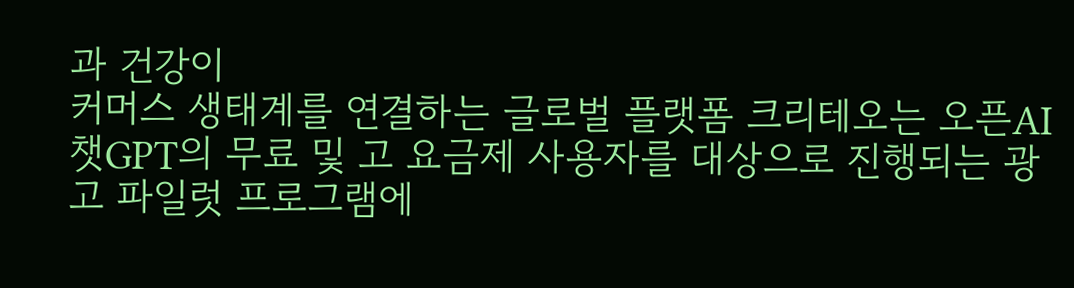과 건강이
커머스 생태계를 연결하는 글로벌 플랫폼 크리테오는 오픈AI 챗GPT의 무료 및 고 요금제 사용자를 대상으로 진행되는 광고 파일럿 프로그램에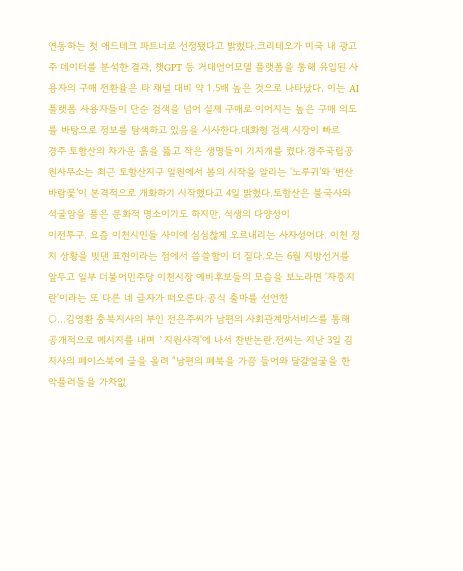연동하는 첫 애드테크 파트너로 선정됐다고 밝혔다.크리테오가 미국 내 광고주 데이터를 분석한 결과, 챗GPT 등 거대언어모델 플랫폼을 통해 유입된 사용자의 구매 전환율은 타 채널 대비 약 1.5배 높은 것으로 나타났다. 이는 AI 플랫폼 사용자들이 단순 검색을 넘어 실제 구매로 이어지는 높은 구매 의도를 바탕으로 정보를 탐색하고 있음을 시사한다.대화형 검색 시장이 빠르
경주 토함산의 차가운 흙을 뚫고 작은 생명들이 기지개를 켰다.경주국립공원사무소는 최근 토함산지구 일원에서 봄의 시작을 알리는 ‘노루귀’와 ‘변산바람꽃’이 본격적으로 개화하기 시작했다고 4일 밝혔다.토함산은 불국사와 석굴암을 품은 문화적 명소이기도 하지만, 식생의 다양성이
이전투구. 요즘 이천시민들 사이에 심심찮게 오르내리는 사자성어다. 이천 정치 상황을 빗댄 표현이라는 점에서 씁쓸함이 더 짙다.오는 6월 지방선거를 앞두고 일부 더불어민주당 이천시장 예비후보들의 모습을 보노라면 '자중지란'이라는 또 다른 네 글자가 떠오른다.공식 출마를 선언한
○…김영환 충북지사의 부인 전은주씨가 남편의 사회관계망서비스를 통해 공개적으로 메시지를 내며 `지원사격'에 나서 찬반논란.전씨는 지난 3일 김 지사의 페이스북에 글을 올려 “남편의 페북을 가끔 들어와 달걀얼굴을 한 악플러들을 가차없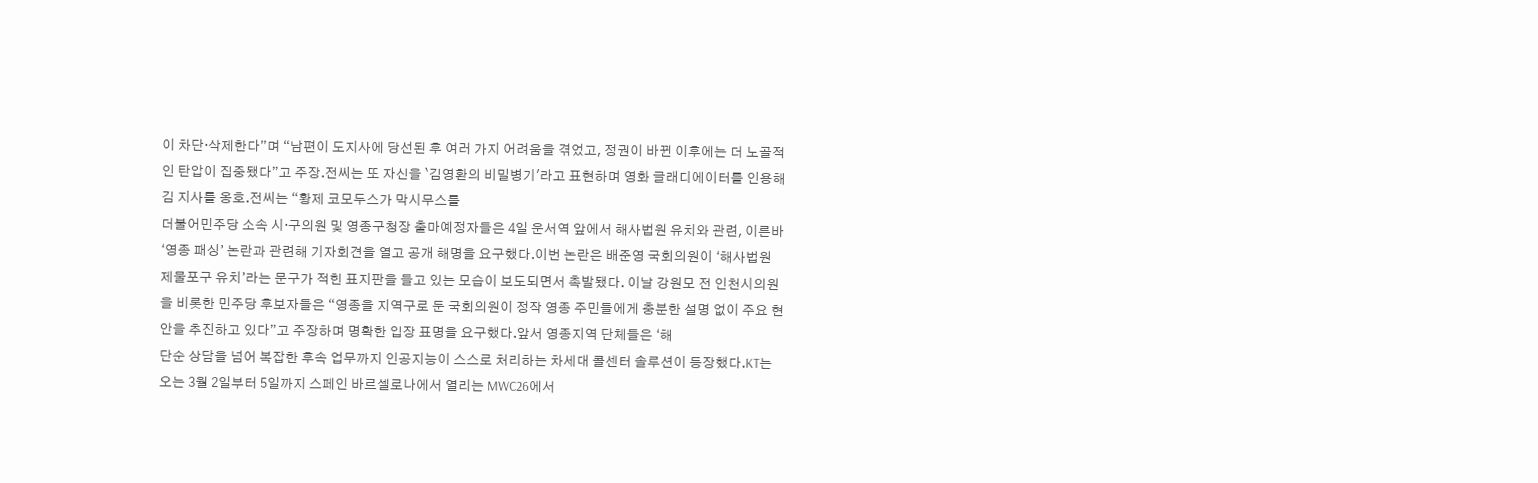이 차단·삭제한다”며 “남편이 도지사에 당선된 후 여러 가지 어려움을 겪었고, 정권이 바뀐 이후에는 더 노골적인 탄압이 집중됐다”고 주장.전씨는 또 자신을 `김영환의 비밀병기'라고 표현하며 영화 글래디에이터를 인용해 김 지사를 옹호.전씨는 “황제 코모두스가 막시무스를
더불어민주당 소속 시·구의원 및 영종구청장 출마예정자들은 4일 운서역 앞에서 해사법원 유치와 관련, 이른바 ‘영종 패싱’ 논란과 관련해 기자회견을 열고 공개 해명을 요구했다.이번 논란은 배준영 국회의원이 ‘해사법원 제물포구 유치’라는 문구가 적힌 표지판을 들고 있는 모습이 보도되면서 촉발됐다. 이날 강원모 전 인천시의원을 비롯한 민주당 후보자들은 “영종을 지역구로 둔 국회의원이 정작 영종 주민들에게 충분한 설명 없이 주요 현안을 추진하고 있다”고 주장하며 명확한 입장 표명을 요구했다.앞서 영종지역 단체들은 ‘해
단순 상담을 넘어 복잡한 후속 업무까지 인공지능이 스스로 처리하는 차세대 콜센터 솔루션이 등장했다.KT는 오는 3월 2일부터 5일까지 스페인 바르셀로나에서 열리는 MWC26에서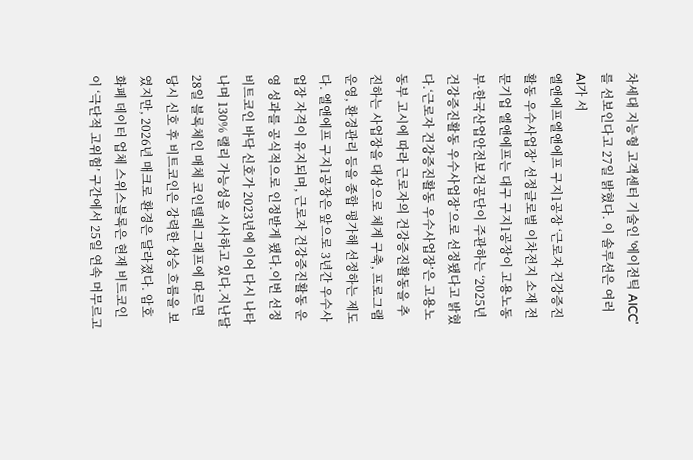차세대 지능형 고객센터 기술인 '에이전틱 AICC'를 선보인다고 27일 밝혔다. 이 솔루션은 여러 AI가 서
엘앤에프엘앤에프 구지1공장 ‘근로자 건강증진활동 우수사업장’ 선정글로벌 이차전지 소재 전문기업 엘앤에프는 대구 구지1공장이 고용노동부·한국산업안전보건공단이 주관하는 ‘2025년 건강증진활동 우수사업장’으로 선정됐다고 밝혔다.‘근로자 건강증진활동 우수사업장’은 고용노동부 고시에 따라 근로자의 건강증진활동을 추진하는 사업장을 대상으로 체계 구축, 프로그램 운영, 환경관리 등을 종합 평가해 선정하는 제도다. 엘앤에프 구지1공장은 앞으로 3년간 우수사업장 자격이 유지되며, 근로자 건강증진활동 운영 성과를 공식적으로 인정받게 됐다.이번 선정
비트코인 바닥 신호가 2023년에 이어 다시 나타나며 130% 랠리 가능성을 시사하고 있다.지난달 28일 블록체인 매체 코인텔레그래프에 따르면 당시 신호 후 비트코인은 강력한 상승 흐름을 보였지만, 2026년 매크로 환경은 달라졌다. 암호화폐 데이터 업체 스위스블록은 현재 비트코인이 ‘극단적 고위험’ 구간에서 25일 연속 머무르고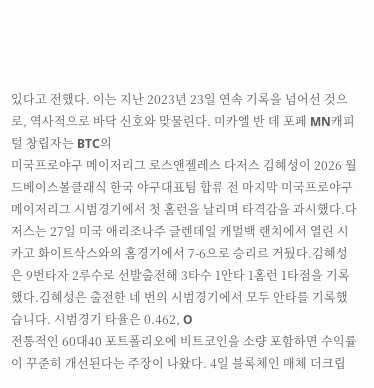있다고 전했다. 이는 지난 2023년 23일 연속 기록을 넘어선 것으로, 역사적으로 바닥 신호와 맞물린다. 미카엘 반 데 포페 MN캐피털 창립자는 BTC의
미국프로야구 메이저리그 로스앤젤레스 다저스 김혜성이 2026 월드베이스볼클래식 한국 야구대표팀 합류 전 마지막 미국프로야구 메이저리그 시범경기에서 첫 홈런을 날리며 타격감을 과시했다.다저스는 27일 미국 애리조나주 글렌데일 캐멀백 랜치에서 열린 시카고 화이트삭스와의 홈경기에서 7-6으로 승리르 거뒀다.김혜성은 9번타자 2루수로 선발출전해 3타수 1안타 1홈런 1타점을 기록했다.김혜성은 출전한 네 번의 시범경기에서 모두 안타를 기록했습니다. 시범경기 타율은 0.462, O
전통적인 60대40 포트폴리오에 비트코인을 소량 포함하면 수익률이 꾸준히 개선된다는 주장이 나왔다. 4일 블록체인 매체 더크립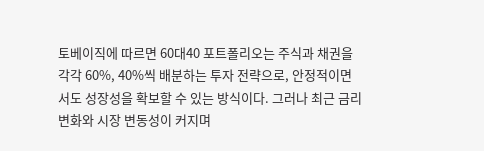토베이직에 따르면 60대40 포트폴리오는 주식과 채권을 각각 60%, 40%씩 배분하는 투자 전략으로, 안정적이면서도 성장성을 확보할 수 있는 방식이다. 그러나 최근 금리 변화와 시장 변동성이 커지며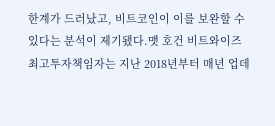한계가 드러났고, 비트코인이 이를 보완할 수 있다는 분석이 제기됐다.맷 호건 비트와이즈 최고투자책임자는 지난 2018년부터 매년 업데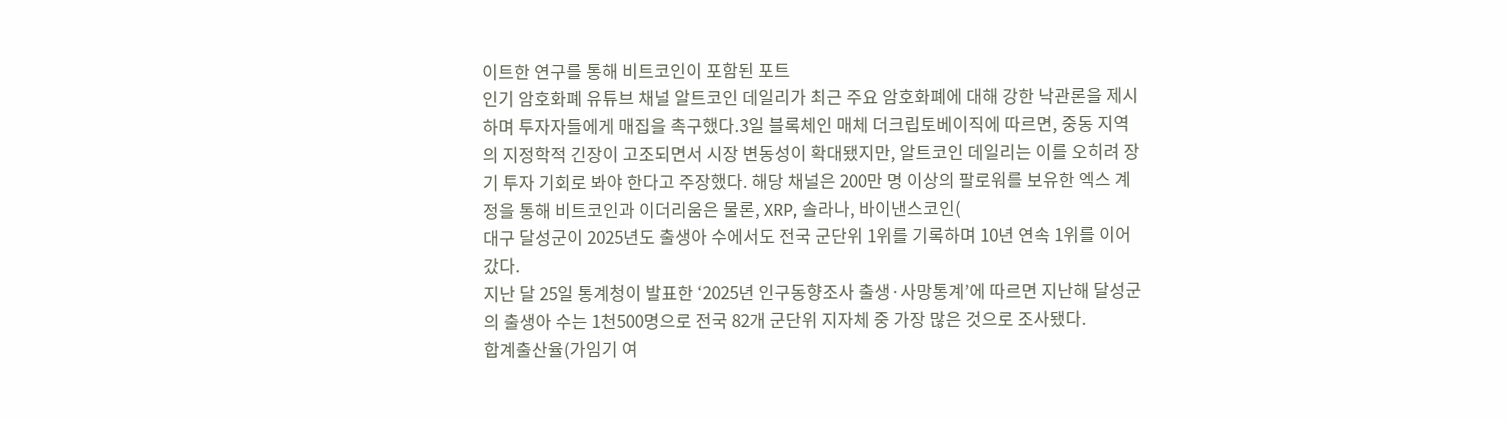이트한 연구를 통해 비트코인이 포함된 포트
인기 암호화폐 유튜브 채널 알트코인 데일리가 최근 주요 암호화폐에 대해 강한 낙관론을 제시하며 투자자들에게 매집을 촉구했다.3일 블록체인 매체 더크립토베이직에 따르면, 중동 지역의 지정학적 긴장이 고조되면서 시장 변동성이 확대됐지만, 알트코인 데일리는 이를 오히려 장기 투자 기회로 봐야 한다고 주장했다. 해당 채널은 200만 명 이상의 팔로워를 보유한 엑스 계정을 통해 비트코인과 이더리움은 물론, XRP, 솔라나, 바이낸스코인(
대구 달성군이 2025년도 출생아 수에서도 전국 군단위 1위를 기록하며 10년 연속 1위를 이어갔다.
지난 달 25일 통계청이 발표한 ‘2025년 인구동향조사 출생·사망통계’에 따르면 지난해 달성군의 출생아 수는 1천500명으로 전국 82개 군단위 지자체 중 가장 많은 것으로 조사됐다.
합계출산율(가임기 여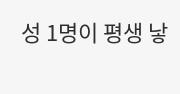성 1명이 평생 낳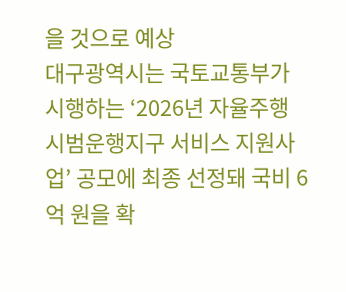을 것으로 예상
대구광역시는 국토교통부가 시행하는 ‘2026년 자율주행 시범운행지구 서비스 지원사업’ 공모에 최종 선정돼 국비 6억 원을 확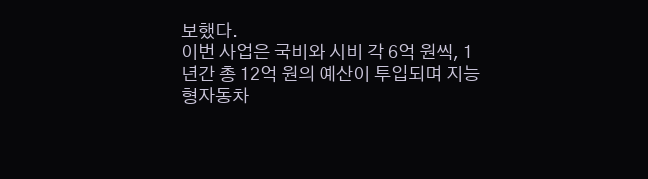보했다.
이번 사업은 국비와 시비 각 6억 원씩, 1년간 총 12억 원의 예산이 투입되며 지능형자동차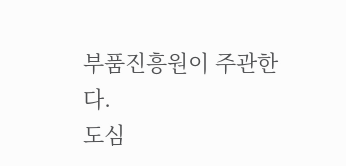부품진흥원이 주관한다.
도심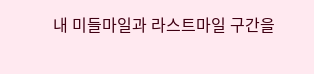내 미들마일과 라스트마일 구간을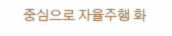중심으로 자율주행 화